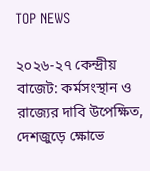TOP NEWS

২০২৬-২৭ কেন্দ্রীয় বাজেট: কর্মসংস্থান ও রাজ্যের দাবি উপেক্ষিত, দেশজুড়ে ক্ষোভে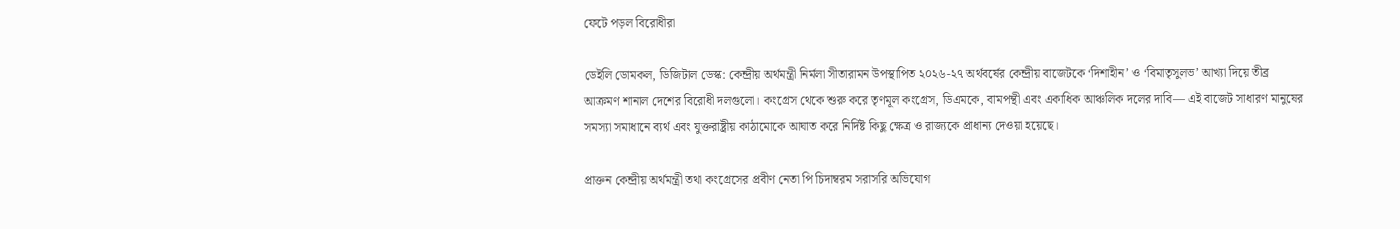ফেটে পড়ল বিরোধীরা

ডেইলি ডোমকল, ডিজিটাল ডেস্ক: কেন্দ্রীয় অর্থমন্ত্রী নির্মলা সীতারামন উপস্থাপিত ২০২৬-২৭ অর্থবর্ষের কেন্দ্রীয় বাজেটকে ‘দিশাহীন’ ও ‘বিমাতৃসুলভ’ আখ্যা দিয়ে তীব্র আক্রমণ শানাল দেশের বিরোধী দলগুলো। কংগ্রেস থেকে শুরু করে তৃণমূল কংগ্রেস, ডিএমকে, বামপন্থী এবং একাধিক আঞ্চলিক দলের দাবি— এই বাজেট সাধারণ মানুষের সমস্যা সমাধানে ব্যর্থ এবং যুক্তরাষ্ট্রীয় কাঠামোকে আঘাত করে নির্দিষ্ট কিছু ক্ষেত্র ও রাজ্যকে প্রাধান্য দেওয়া হয়েছে।

প্রাক্তন কেন্দ্রীয় অর্থমন্ত্রী তথা কংগ্রেসের প্রবীণ নেতা পি চিদাম্বরম সরাসরি অভিযোগ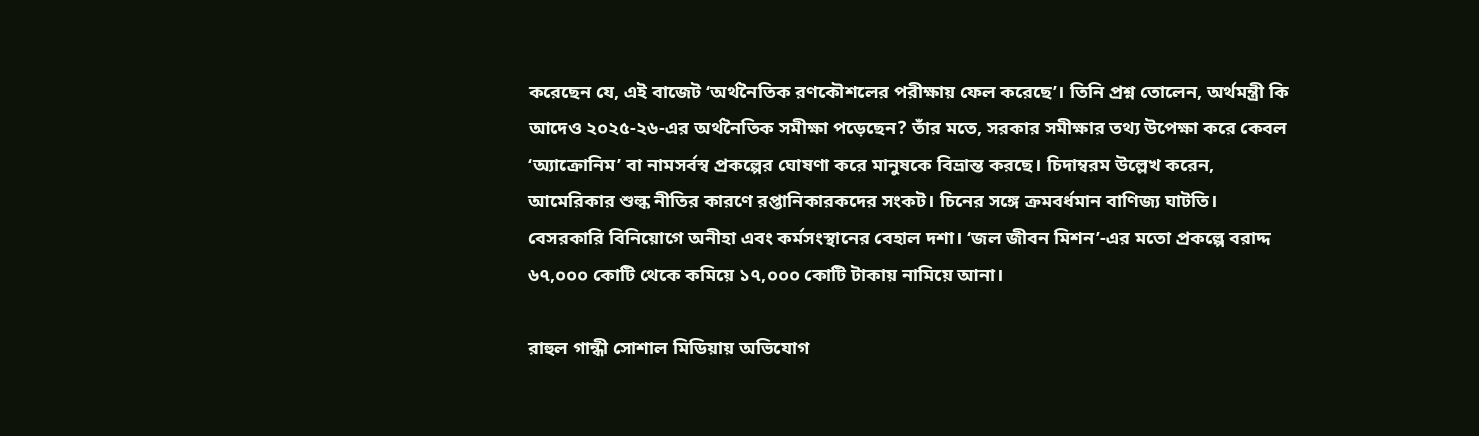করেছেন যে, এই বাজেট ‘অর্থনৈতিক রণকৌশলের পরীক্ষায় ফেল করেছে’। তিনি প্রশ্ন তোলেন, অর্থমন্ত্রী কি আদেও ২০২৫-২৬-এর অর্থনৈতিক সমীক্ষা পড়েছেন? তাঁর মতে, সরকার সমীক্ষার তথ্য উপেক্ষা করে কেবল ‘অ্যাক্রোনিম’ বা নামসর্বস্ব প্রকল্পের ঘোষণা করে মানুষকে বিভ্রান্ত করছে। চিদাম্বরম উল্লেখ করেন, আমেরিকার শুল্ক নীতির কারণে রপ্তানিকারকদের সংকট। চিনের সঙ্গে ক্রমবর্ধমান বাণিজ্য ঘাটতি। বেসরকারি বিনিয়োগে অনীহা এবং কর্মসংস্থানের বেহাল দশা। ‘জল জীবন মিশন’-এর মতো প্রকল্পে বরাদ্দ ৬৭,০০০ কোটি থেকে কমিয়ে ১৭,০০০ কোটি টাকায় নামিয়ে আনা।

রাহুল গান্ধী সোশাল মিডিয়ায় অভিযোগ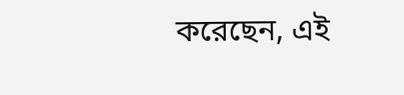করেছেন, এই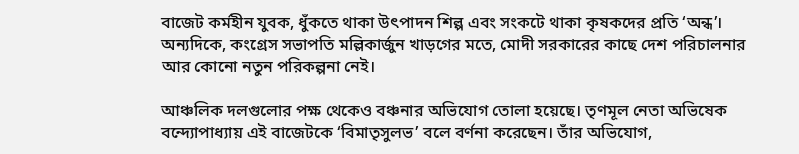বাজেট কর্মহীন যুবক, ধুঁকতে থাকা উৎপাদন শিল্প এবং সংকটে থাকা কৃষকদের প্রতি ‘অন্ধ’। অন্যদিকে, কংগ্রেস সভাপতি মল্লিকার্জুন খাড়গের মতে, মোদী সরকারের কাছে দেশ পরিচালনার আর কোনো নতুন পরিকল্পনা নেই।

আঞ্চলিক দলগুলোর পক্ষ থেকেও বঞ্চনার অভিযোগ তোলা হয়েছে। তৃণমূল নেতা অভিষেক বন্দ্যোপাধ্যায় এই বাজেটকে ‘বিমাতৃসুলভ’ বলে বর্ণনা করেছেন। তাঁর অভিযোগ,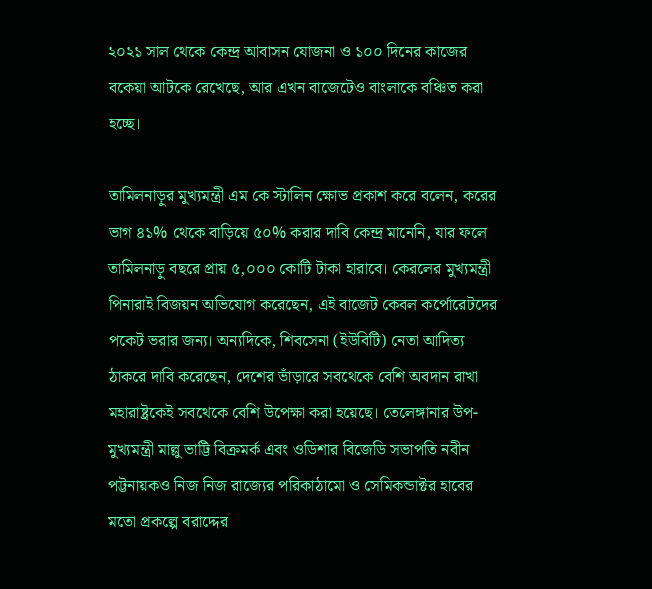২০২১ সাল থেকে কেন্দ্র আবাসন যোজনা ও ১০০ দিনের কাজের বকেয়া আটকে রেখেছে, আর এখন বাজেটেও বাংলাকে বঞ্চিত করা হচ্ছে।

তামিলনাড়ুর মুখ্যমন্ত্রী এম কে স্টালিন ক্ষোভ প্রকাশ করে বলেন, করের ভাগ ৪১% থেকে বাড়িয়ে ৫০% করার দাবি কেন্দ্র মানেনি, যার ফলে তামিলনাড়ু বছরে প্রায় ৫,০০০ কোটি টাকা হারাবে। কেরলের মুখ্যমন্ত্রী পিনারাই বিজয়ন অভিযোগ করেছেন, এই বাজেট কেবল কর্পোরেটদের পকেট ভরার জন্য। অন্যদিকে, শিবসেনা (ইউবিটি) নেতা আদিত্য ঠাকরে দাবি করেছেন, দেশের ভাঁড়ারে সবথেকে বেশি অবদান রাখা মহারাষ্ট্রকেই সবথেকে বেশি উপেক্ষা করা হয়েছে। তেলেঙ্গানার উপ-মুখ্যমন্ত্রী মাল্লু ভাট্টি বিক্রমর্ক এবং ওডিশার বিজেডি সভাপতি নবীন পট্টনায়কও নিজ নিজ রাজ্যের পরিকাঠামো ও সেমিকন্ডাক্টর হাবের মতো প্রকল্পে বরাদ্দের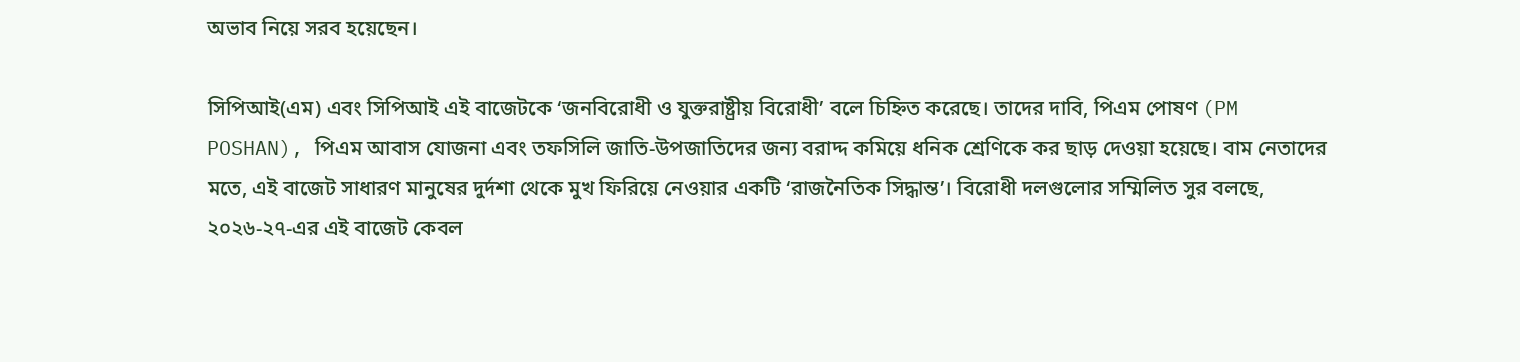অভাব নিয়ে সরব হয়েছেন।

সিপিআই(এম) এবং সিপিআই এই বাজেটকে ‘জনবিরোধী ও যুক্তরাষ্ট্রীয় বিরোধী’ বলে চিহ্নিত করেছে। তাদের দাবি, পিএম পোষণ (PM POSHAN), পিএম আবাস যোজনা এবং তফসিলি জাতি-উপজাতিদের জন্য বরাদ্দ কমিয়ে ধনিক শ্রেণিকে কর ছাড় দেওয়া হয়েছে। বাম নেতাদের মতে, এই বাজেট সাধারণ মানুষের দুর্দশা থেকে মুখ ফিরিয়ে নেওয়ার একটি ‘রাজনৈতিক সিদ্ধান্ত’। বিরোধী দলগুলোর সম্মিলিত সুর বলছে, ২০২৬-২৭-এর এই বাজেট কেবল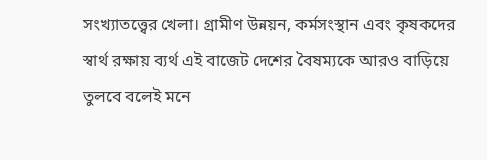সংখ্যাতত্ত্বের খেলা। গ্রামীণ উন্নয়ন, কর্মসংস্থান এবং কৃষকদের স্বার্থ রক্ষায় ব্যর্থ এই বাজেট দেশের বৈষম্যকে আরও বাড়িয়ে তুলবে বলেই মনে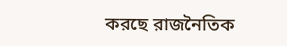করছে রাজনৈতিক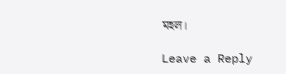মহল।

Leave a Reply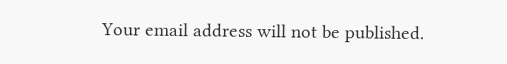Your email address will not be published.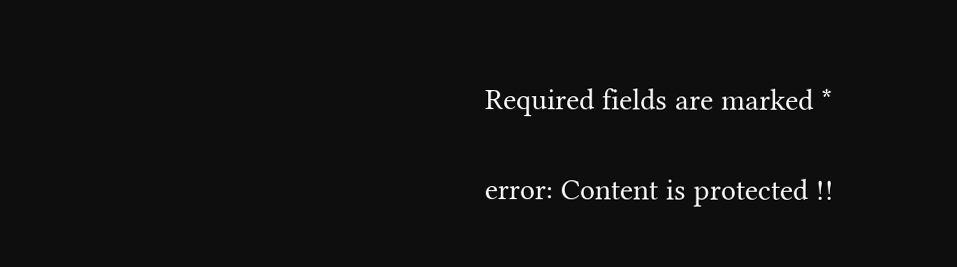Required fields are marked *

error: Content is protected !!